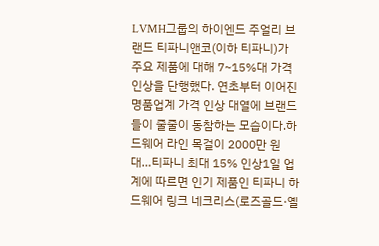LVMH그룹의 하이엔드 주얼리 브랜드 티파니앤코(이하 티파니)가 주요 제품에 대해 7~15%대 가격 인상을 단행했다. 연초부터 이어진 명품업계 가격 인상 대열에 브랜드들이 줄줄이 동참하는 모습이다.하드웨어 라인 목걸이 2000만 원대…티파니 최대 15% 인상1일 업계에 따르면 인기 제품인 티파니 하드웨어 링크 네크리스(로즈골드·옐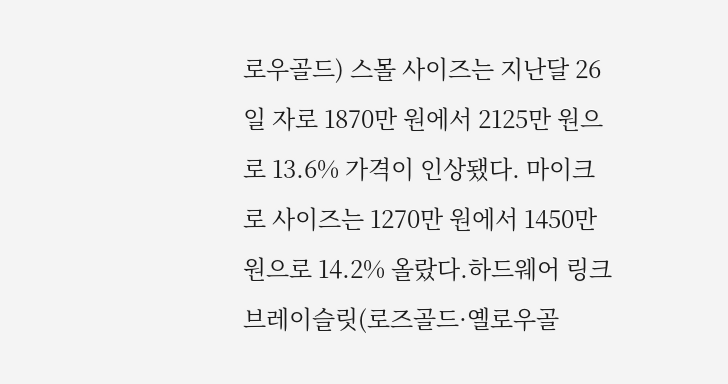로우골드) 스몰 사이즈는 지난달 26일 자로 1870만 원에서 2125만 원으로 13.6% 가격이 인상됐다. 마이크로 사이즈는 1270만 원에서 1450만 원으로 14.2% 올랐다.하드웨어 링크 브레이슬릿(로즈골드·옐로우골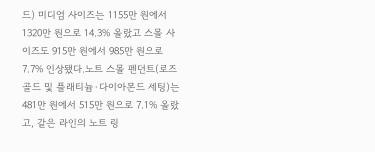드) 미디엄 사이즈는 1155만 원에서 1320만 원으로 14.3% 올랐고 스몰 사이즈도 915만 원에서 985만 원으로 7.7% 인상됐다.노트 스몰 펜던트(로즈골드 및 플래티늄·다이아몬드 세팅)는 481만 원에서 515만 원으로 7.1% 올랐고, 같은 라인의 노트 링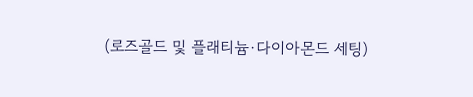(로즈골드 및 플래티늄·다이아몬드 세팅)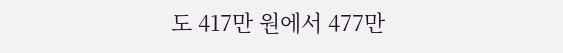도 417만 원에서 477만